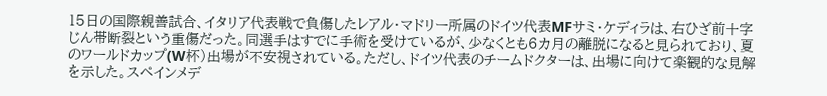15日の国際親善試合、イタリア代表戦で負傷したレアル・マドリー所属のドイツ代表MFサミ・ケディラは、右ひざ前十字じん帯断裂という重傷だった。同選手はすでに手術を受けているが、少なくとも6カ月の離脱になると見られており、夏のワールドカップ(W杯)出場が不安視されている。ただし、ドイツ代表のチームドクターは、出場に向けて楽観的な見解を示した。スペインメデ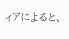ィアによると、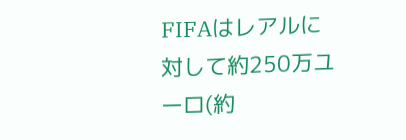FIFAはレアルに対して約250万ユーロ(約